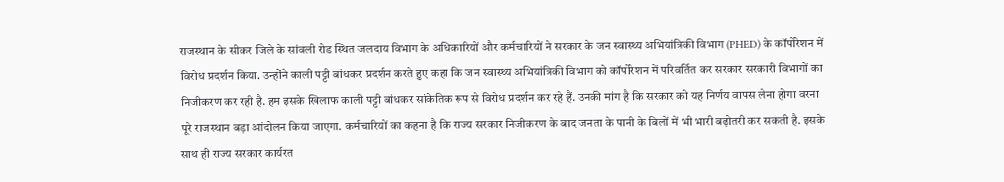राजस्थान के सीकर जिले के सांवली रोड स्थित जलदाय विभाग के अधिकारियों और कर्मचारियों ने सरकार के जन स्वास्थ्य अभियांत्रिकी विभाग (PHED) के कॉर्पोरेशन में विरोध प्रदर्शन किया. उन्होंने काली पट्टी बांधकर प्रदर्शन करते हुए कहा कि जन स्वास्थ्य अभियांत्रिकी विभाग को कॉर्पोरेशन में परिवर्तित कर सरकार सरकारी विभागों का निजीकरण कर रही है. हम इसके खिलाफ काली पट्टी बांधकर सांकेतिक रूप से विरोध प्रदर्शन कर रहे हैं. उनकी मांग है कि सरकार को यह निर्णय वापस लेना होगा वरना पूरे राजस्थान बड़ा आंदोलन किया जाएगा. कर्मचारियों का कहना है कि राज्य सरकार निजीकरण के बाद जनता के पानी के बिलों में भी भारी बढ़ोतरी कर सकती है. इसके साथ ही राज्य सरकार कार्यरत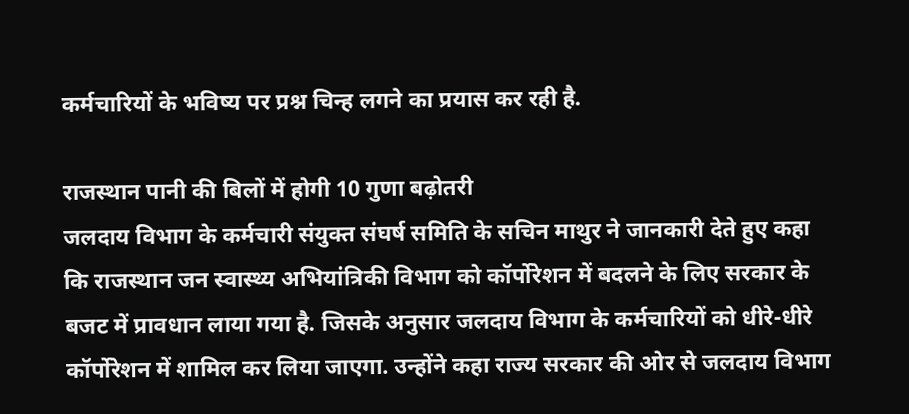कर्मचारियों के भविष्य पर प्रश्न चिन्ह लगने का प्रयास कर रही है.

राजस्थान पानी की बिलों में होगी 10 गुणा बढ़ोतरी
जलदाय विभाग के कर्मचारी संयुक्त संघर्ष समिति के सचिन माथुर ने जानकारी देते हुए कहा कि राजस्थान जन स्वास्थ्य अभियांत्रिकी विभाग को कॉर्पोरेशन में बदलने के लिए सरकार के बजट में प्रावधान लाया गया है. जिसके अनुसार जलदाय विभाग के कर्मचारियों को धीरे-धीरे कॉर्पोरेशन में शामिल कर लिया जाएगा. उन्होंने कहा राज्य सरकार की ओर से जलदाय विभाग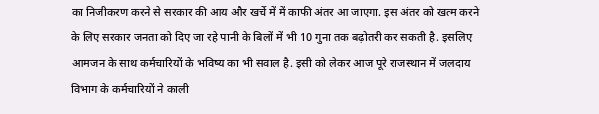का निजीकरण करने से सरकार की आय और खर्चे में में काफी अंतर आ जाएगा. इस अंतर को खत्म करने के लिए सरकार जनता को दिए जा रहे पानी के बिलों में भी 10 गुना तक बढ़ोतरी कर सकती है. इसलिए आमजन के साथ कर्मचारियों के भविष्य का भी सवाल है. इसी को लेकर आज पूरे राजस्थान में जलदाय विभाग के कर्मचारियों ने काली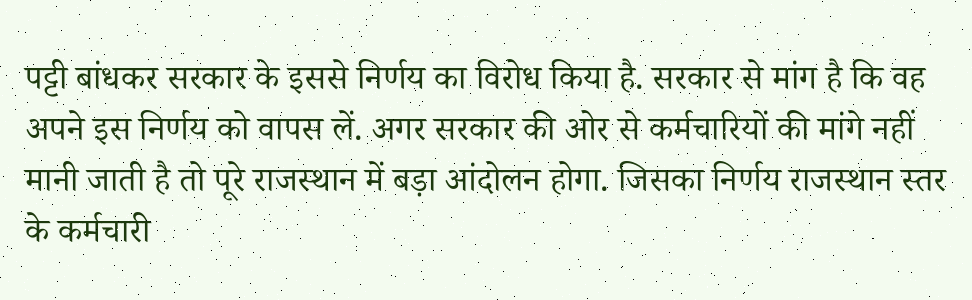पट्टी बांधकर सरकार के इससे निर्णय का विरोध किया है. सरकार से मांग है कि वह अपने इस निर्णय को वापस लें. अगर सरकार की ओर से कर्मचारियों की मांगे नहीं मानी जाती है तो पूरे राजस्थान में बड़ा आंदोलन होगा. जिसका निर्णय राजस्थान स्तर के कर्मचारी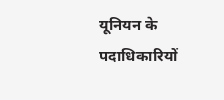यूनियन के पदाधिकारियों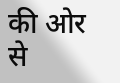की ओर से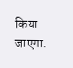किया जाएगा.